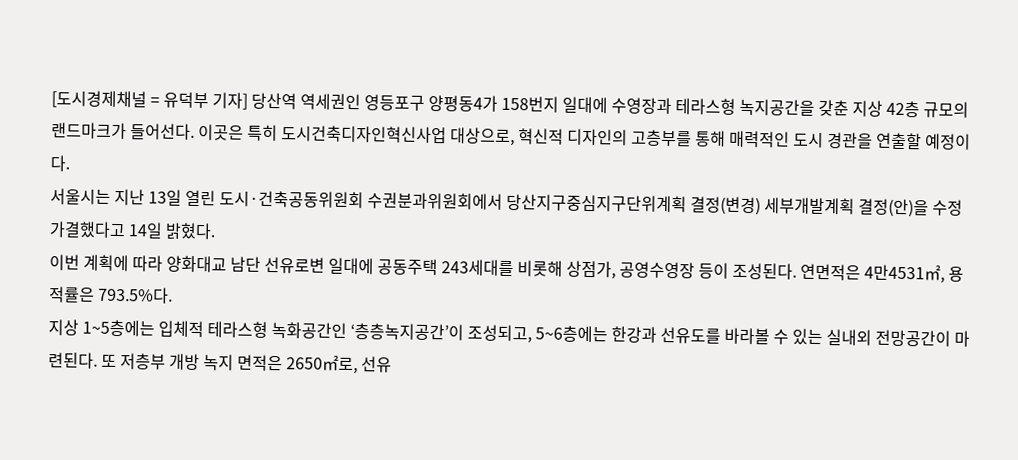[도시경제채널 = 유덕부 기자] 당산역 역세권인 영등포구 양평동4가 158번지 일대에 수영장과 테라스형 녹지공간을 갖춘 지상 42층 규모의 랜드마크가 들어선다. 이곳은 특히 도시건축디자인혁신사업 대상으로, 혁신적 디자인의 고층부를 통해 매력적인 도시 경관을 연출할 예정이다.
서울시는 지난 13일 열린 도시·건축공동위원회 수권분과위원회에서 당산지구중심지구단위계획 결정(변경) 세부개발계획 결정(안)을 수정가결했다고 14일 밝혔다.
이번 계획에 따라 양화대교 남단 선유로변 일대에 공동주택 243세대를 비롯해 상점가, 공영수영장 등이 조성된다. 연면적은 4만4531㎡, 용적률은 793.5%다.
지상 1~5층에는 입체적 테라스형 녹화공간인 ‘층층녹지공간’이 조성되고, 5~6층에는 한강과 선유도를 바라볼 수 있는 실내외 전망공간이 마련된다. 또 저층부 개방 녹지 면적은 2650㎡로, 선유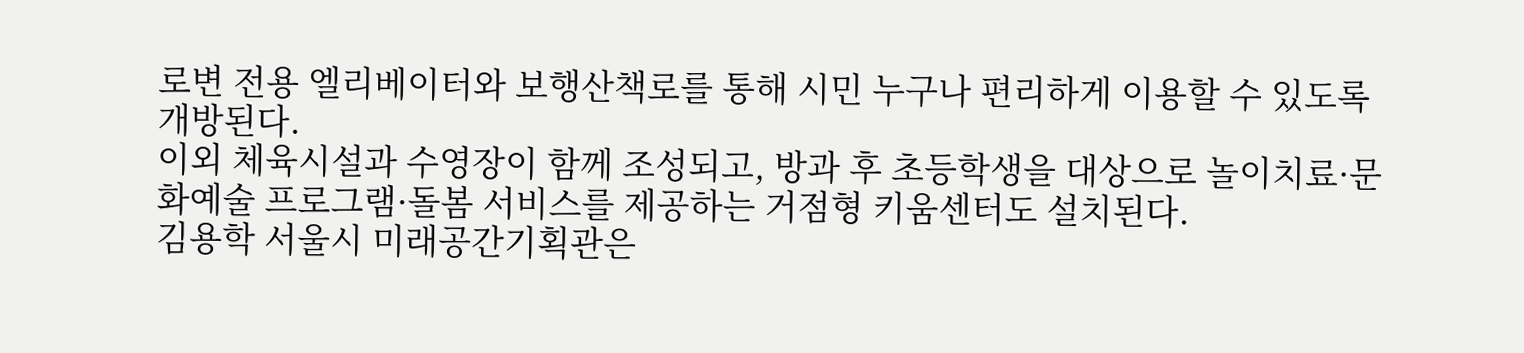로변 전용 엘리베이터와 보행산책로를 통해 시민 누구나 편리하게 이용할 수 있도록 개방된다.
이외 체육시설과 수영장이 함께 조성되고, 방과 후 초등학생을 대상으로 놀이치료·문화예술 프로그램·돌봄 서비스를 제공하는 거점형 키움센터도 설치된다.
김용학 서울시 미래공간기획관은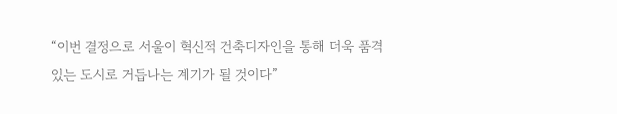“이번 결정으로 서울이 혁신적 건축디자인을 통해 더욱 품격있는 도시로 거듭나는 계기가 될 것이다”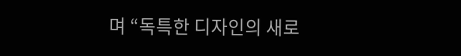며 “독특한 디자인의 새로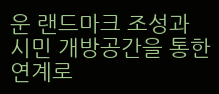운 랜드마크 조성과 시민 개방공간을 통한 연계로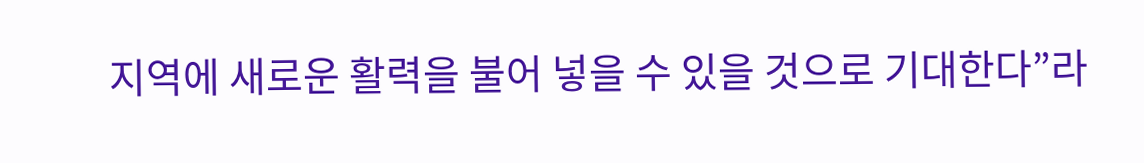지역에 새로운 활력을 불어 넣을 수 있을 것으로 기대한다”라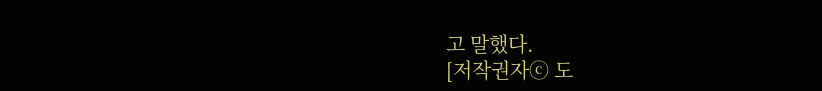고 말했다.
[저작권자ⓒ 도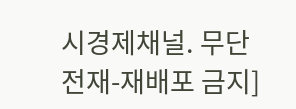시경제채널. 무단전재-재배포 금지]